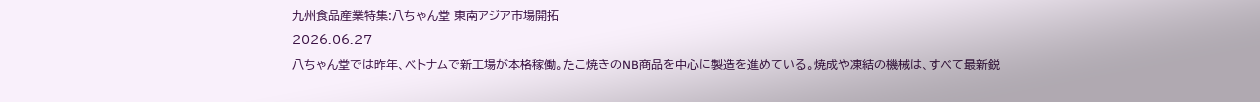九州食品産業特集:八ちゃん堂 東南アジア市場開拓
2026.06.27
八ちゃん堂では昨年、ベトナムで新工場が本格稼働。たこ焼きのNB商品を中心に製造を進めている。焼成や凍結の機械は、すべて最新鋭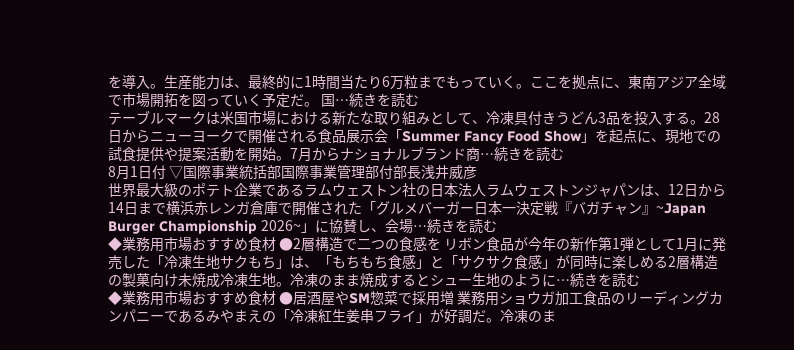を導入。生産能力は、最終的に1時間当たり6万粒までもっていく。ここを拠点に、東南アジア全域で市場開拓を図っていく予定だ。 国…続きを読む
テーブルマークは米国市場における新たな取り組みとして、冷凍具付きうどん3品を投入する。28日からニューヨークで開催される食品展示会「Summer Fancy Food Show」を起点に、現地での試食提供や提案活動を開始。7月からナショナルブランド商…続きを読む
8月1日付 ▽国際事業統括部国際事業管理部付部長浅井威彦
世界最大級のポテト企業であるラムウェストン社の日本法人ラムウェストンジャパンは、12日から14日まで横浜赤レンガ倉庫で開催された「グルメバーガー日本一決定戦『バガチャン』~Japan Burger Championship 2026~」に協賛し、会場…続きを読む
◆業務用市場おすすめ食材 ●2層構造で二つの食感を リボン食品が今年の新作第1弾として1月に発売した「冷凍生地サクもち」は、「もちもち食感」と「サクサク食感」が同時に楽しめる2層構造の製菓向け未焼成冷凍生地。冷凍のまま焼成するとシュー生地のように…続きを読む
◆業務用市場おすすめ食材 ●居酒屋やSM惣菜で採用増 業務用ショウガ加工食品のリーディングカンパニーであるみやまえの「冷凍紅生姜串フライ」が好調だ。冷凍のま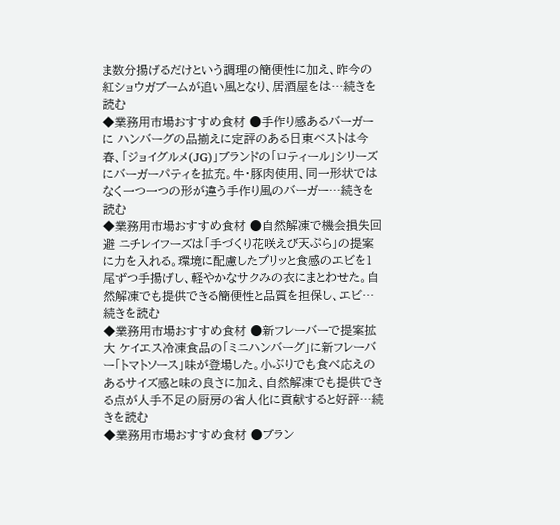ま数分揚げるだけという調理の簡便性に加え、昨今の紅ショウガブームが追い風となり、居酒屋をは…続きを読む
◆業務用市場おすすめ食材 ●手作り感あるバーガーに ハンバーグの品揃えに定評のある日東ベストは今春、「ジョイグルメ(JG)」ブランドの「ロティール」シリーズにバーガーパティを拡充。牛・豚肉使用、同一形状ではなく一つ一つの形が違う手作り風のバーガー…続きを読む
◆業務用市場おすすめ食材 ●自然解凍で機会損失回避 ニチレイフーズは「手づくり花咲えび天ぷら」の提案に力を入れる。環境に配慮したプリッと食感のエビを1尾ずつ手揚げし、軽やかなサクみの衣にまとわせた。自然解凍でも提供できる簡便性と品質を担保し、エビ…続きを読む
◆業務用市場おすすめ食材 ●新フレーバーで提案拡大 ケイエス冷凍食品の「ミニハンバーグ」に新フレーバー「トマトソース」味が登場した。小ぶりでも食べ応えのあるサイズ感と味の良さに加え、自然解凍でも提供できる点が人手不足の厨房の省人化に貢献すると好評…続きを読む
◆業務用市場おすすめ食材 ●ブラン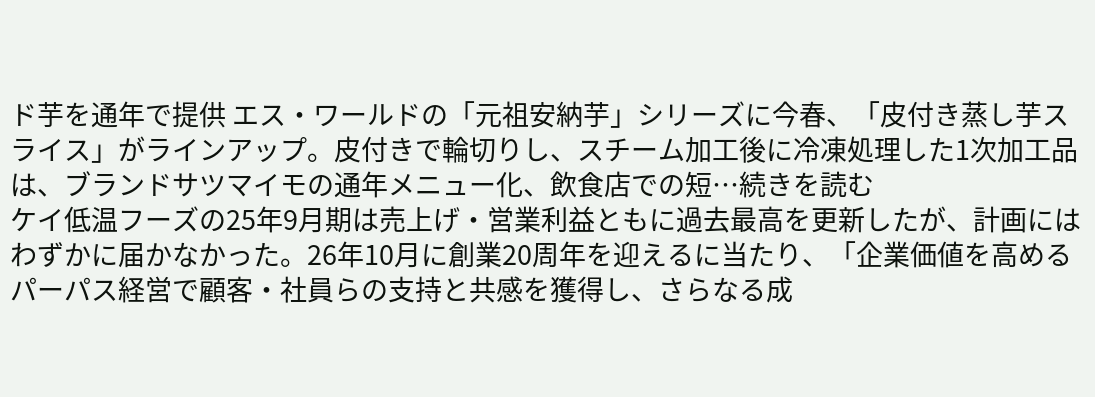ド芋を通年で提供 エス・ワールドの「元祖安納芋」シリーズに今春、「皮付き蒸し芋スライス」がラインアップ。皮付きで輪切りし、スチーム加工後に冷凍処理した1次加工品は、ブランドサツマイモの通年メニュー化、飲食店での短…続きを読む
ケイ低温フーズの25年9月期は売上げ・営業利益ともに過去最高を更新したが、計画にはわずかに届かなかった。26年10月に創業20周年を迎えるに当たり、「企業価値を高めるパーパス経営で顧客・社員らの支持と共感を獲得し、さらなる成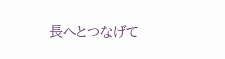長へとつなげて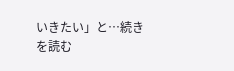いきたい」と…続きを読む